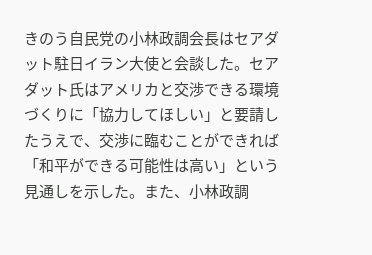きのう自民党の小林政調会長はセアダット駐日イラン大使と会談した。セアダット氏はアメリカと交渉できる環境づくりに「協力してほしい」と要請したうえで、交渉に臨むことができれば「和平ができる可能性は高い」という見通しを示した。また、小林政調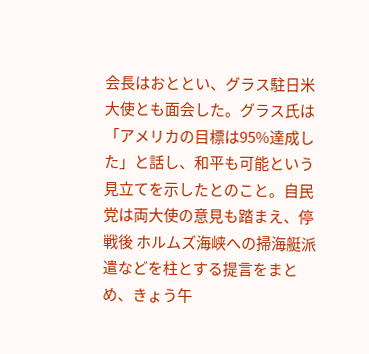会長はおととい、グラス駐日米大使とも面会した。グラス氏は「アメリカの目標は95%達成した」と話し、和平も可能という見立てを示したとのこと。自民党は両大使の意見も踏まえ、停戦後 ホルムズ海峡への掃海艇派遣などを柱とする提言をまとめ、きょう午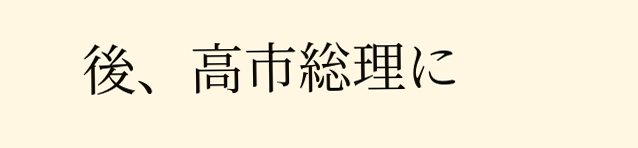後、高市総理に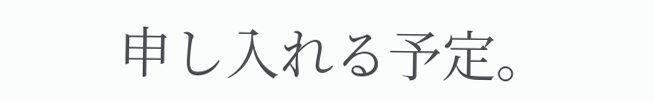申し入れる予定。